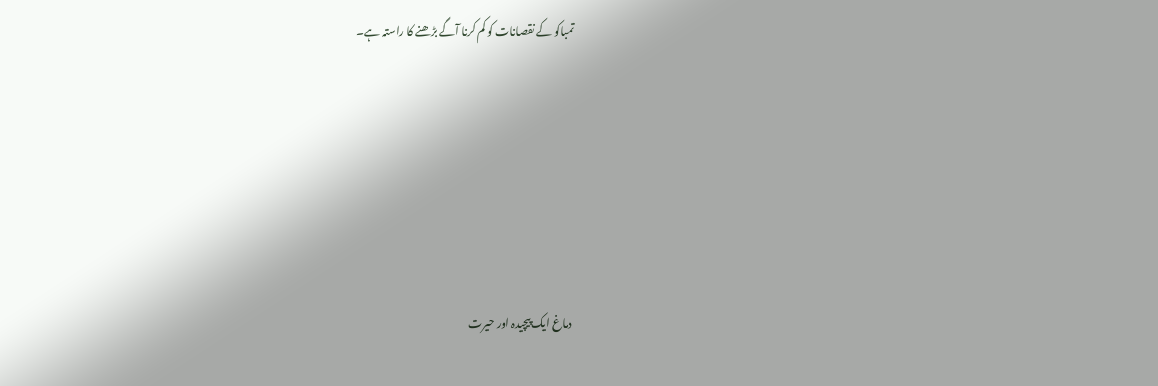تمباکو کے نقصانات کو کم کرنا آگے بڑھنے کا راستہ ہے۔






 دماغ ایک پیچیدہ اور حیرت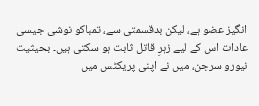انگیز عضو ہے، لیکن بدقسمتی سے، تمباکو نوشی جیسی عادات اس کے لیے زہرِ قاتل ثابت ہو سکتی ہیں۔ بحیثیت نیورو سرجن، میں نے اپنی پریکٹس میں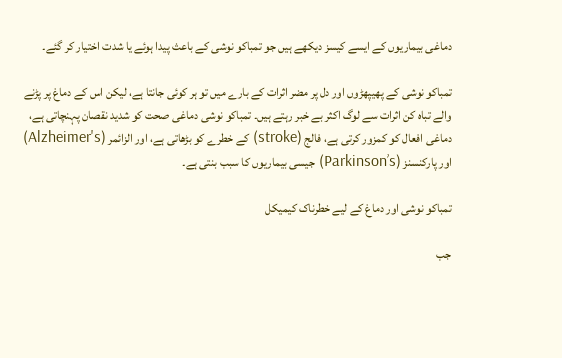دماغی بیماریوں کے ایسے کیسز دیکھے ہیں جو تمباکو نوشی کے باعث پیدا ہوئے یا شدت اختیار کر گئے۔

تمباکو نوشی کے پھیپھڑوں اور دل پر مضر اثرات کے بارے میں تو ہر کوئی جانتا ہے، لیکن اس کے دماغ پر پڑنے والے تباہ کن اثرات سے لوگ اکثر بے خبر رہتے ہیں۔ تمباکو نوشی دماغی صحت کو شدید نقصان پہنچاتی ہے، دماغی افعال کو کمزور کرتی ہے، فالج (stroke) کے خطرے کو بڑھاتی ہے، اور الزائمر (Alzheimer's) اور پارکنسنز (Parkinson’s) جیسی بیماریوں کا سبب بنتی ہے۔

تمباکو نوشی اور دماغ کے لیے خطرناک کیمیکل

جب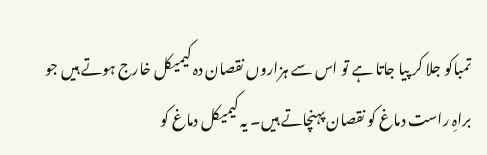تمباکو جلا کر پیا جاتا ہے تو اس سے ہزاروں نقصان دہ کیمیکل خارج ہوتے ہیں جو براہِ راست دماغ کو نقصان پہنچاتے ہیں۔ یہ کیمیکل دماغ کو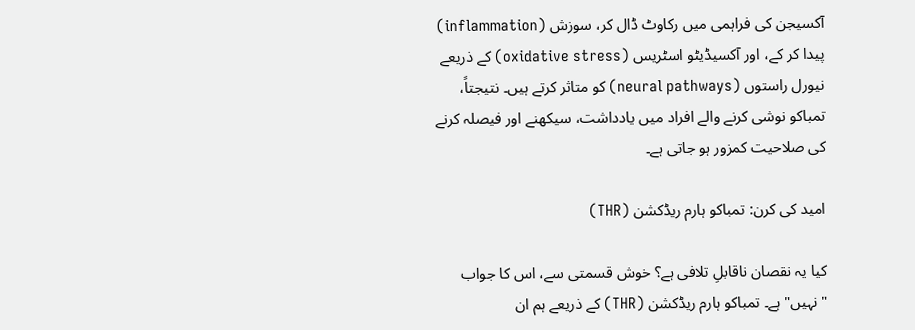آکسیجن کی فراہمی میں رکاوٹ ڈال کر، سوزش (inflammation) پیدا کر کے، اور آکسیڈیٹو اسٹریس (oxidative stress) کے ذریعے نیورل راستوں (neural pathways) کو متاثر کرتے ہیں۔ نتیجتاً، تمباکو نوشی کرنے والے افراد میں یادداشت، سیکھنے اور فیصلہ کرنے کی صلاحیت کمزور ہو جاتی ہے۔

امید کی کرن: تمباکو ہارم ریڈکشن (THR)

کیا یہ نقصان ناقابلِ تلافی ہے؟ خوش قسمتی سے، اس کا جواب "نہیں" ہے۔ تمباکو ہارم ریڈکشن (THR) کے ذریعے ہم ان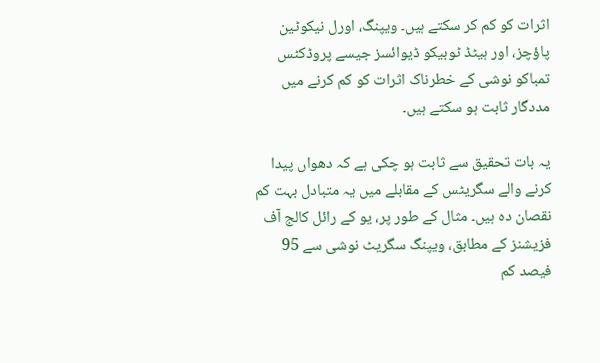اثرات کو کم کر سکتے ہیں۔ ویپنگ، اورل نیکوٹین پاؤچز، اور ہیٹڈ ٹوبیکو ڈیوائسز جیسے پروڈکٹس تمباکو نوشی کے خطرناک اثرات کو کم کرنے میں مددگار ثابت ہو سکتے ہیں۔

یہ بات تحقیق سے ثابت ہو چکی ہے کہ دھواں پیدا کرنے والے سگریٹس کے مقابلے میں یہ متبادل بہت کم نقصان دہ ہیں۔ مثال کے طور پر، یو کے رائل کالج آف فزیشنز کے مطابق، ویپنگ سگریٹ نوشی سے 95 فیصد کم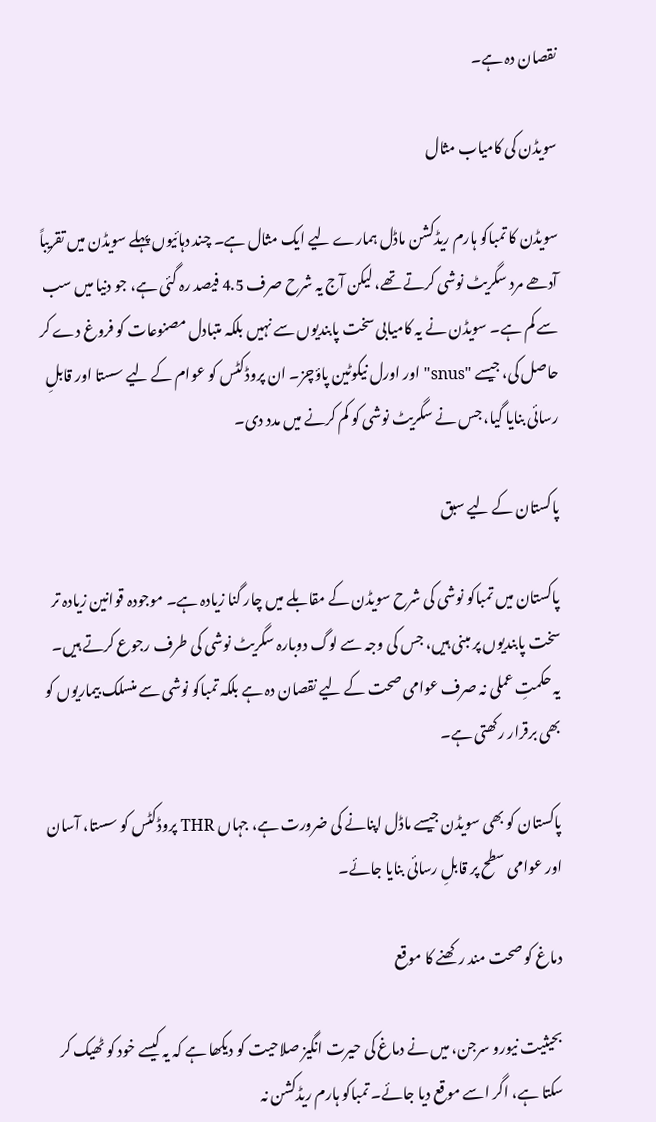نقصان دہ ہے۔

سویڈن کی کامیاب مثال

سویڈن کا تمباکو ہارم ریڈکشن ماڈل ہمارے لیے ایک مثال ہے۔ چند دہائیوں پہلے سویڈن میں تقریباً آدھے مرد سگریٹ نوشی کرتے تھے، لیکن آج یہ شرح صرف 4.5 فیصد رہ گئی ہے، جو دنیا میں سب سے کم ہے۔ سویڈن نے یہ کامیابی سخت پابندیوں سے نہیں بلکہ متبادل مصنوعات کو فروغ دے کر حاصل کی، جیسے "snus" اور اورل نیکوٹین پاؤچز۔ ان پروڈکٹس کو عوام کے لیے سستا اور قابلِ رسائی بنایا گیا، جس نے سگریٹ نوشی کو کم کرنے میں مدد دی۔

پاکستان کے لیے سبق

پاکستان میں تمباکو نوشی کی شرح سویڈن کے مقابلے میں چار گنا زیادہ ہے۔ موجودہ قوانین زیادہ تر سخت پابندیوں پر مبنی ہیں، جس کی وجہ سے لوگ دوبارہ سگریٹ نوشی کی طرف رجوع کرتے ہیں۔ یہ حکمتِ عملی نہ صرف عوامی صحت کے لیے نقصان دہ ہے بلکہ تمباکو نوشی سے منسلک بیماریوں کو بھی برقرار رکھتی ہے۔

پاکستان کو بھی سویڈن جیسے ماڈل اپنانے کی ضرورت ہے، جہاں THR پروڈکٹس کو سستا، آسان اور عوامی سطح پر قابلِ رسائی بنایا جائے۔

دماغ کو صحت مند رکھنے کا موقع

بحیثیت نیورو سرجن، میں نے دماغ کی حیرت انگیز صلاحیت کو دیکھا ہے کہ یہ کیسے خود کو ٹھیک کر سکتا ہے، اگر اسے موقع دیا جائے۔ تمباکو ہارم ریڈکشن نہ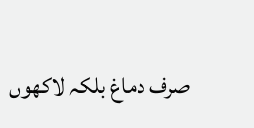صرف دماغ بلکہ لاکھوں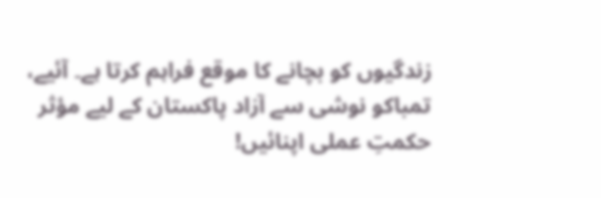زندگیوں کو بچانے کا موقع فراہم کرتا ہے۔ آئیے، تمباکو نوشی سے آزاد پاکستان کے لیے مؤثر حکمتِ عملی اپنائیں!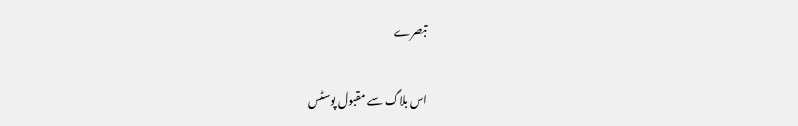تبصرے

اس بلاگ سے مقبول پوسٹس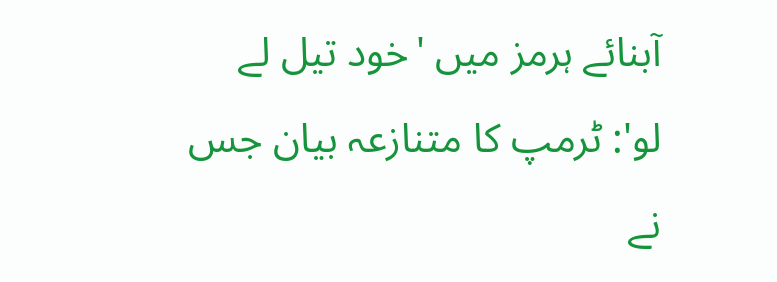آبنائے ہرمز میں 'خود تیل لے لو': ٹرمپ کا متنازعہ بیان جس نے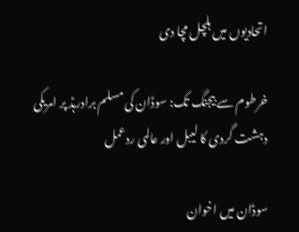اتحادیوں میں ہلچل مچا دی

خرطوم سے بیجنگ تک: سوڈان کی مسلم برادرہڈ پر امریکی دہشت گردی کا لیبل اور عالمی ردعمل

سوڈان میں اخوان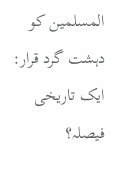المسلمین کو دہشت گرد قرار: ایک تاریخی فیصلہ؟